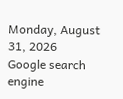Monday, August 31, 2026
Google search engine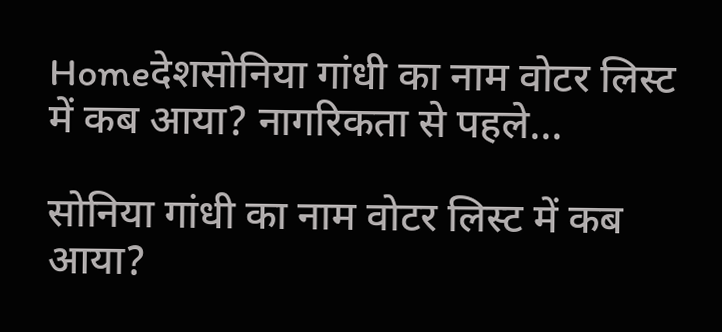Homeदेशसोनिया गांधी का नाम वोटर लिस्ट में कब आया? नागरिकता से पहले...

सोनिया गांधी का नाम वोटर लिस्ट में कब आया?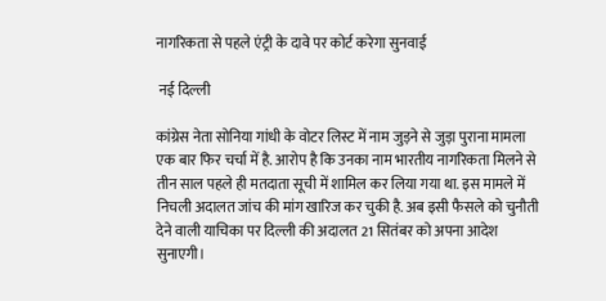नागरिकता से पहले एंट्री के दावे पर कोर्ट करेगा सुनवाई

 नई दिल्ली

कांग्रेस नेता सोनिया गांधी के वोटर लिस्ट में नाम जुड़ने से जुड़ा पुराना मामला एक बार फिर चर्चा में है. आरोप है कि उनका नाम भारतीय नागरिकता मिलने से तीन साल पहले ही मतदाता सूची में शामिल कर लिया गया था. इस मामले में निचली अदालत जांच की मांग खारिज कर चुकी है. अब इसी फैसले को चुनौती देने वाली याचिका पर दिल्ली की अदालत 21 सितंबर को अपना आदेश सुनाएगी।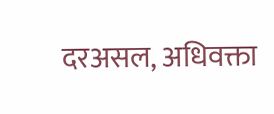दरअसल, अधिवक्ता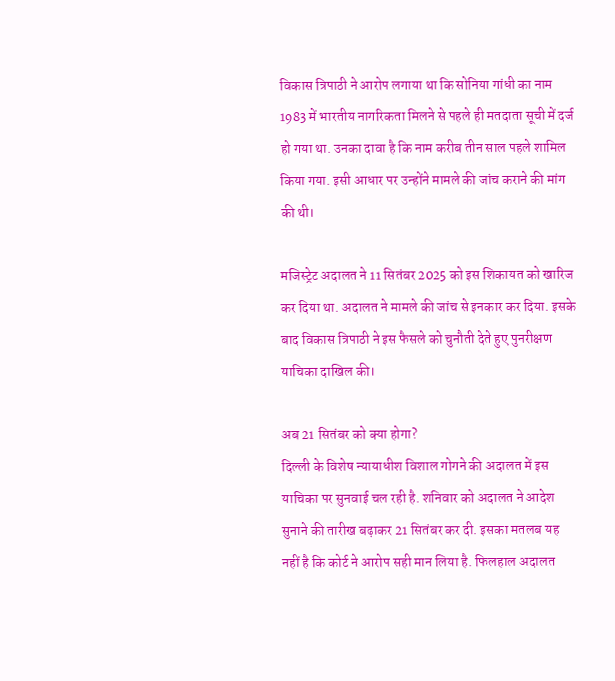विकास त्रिपाठी ने आरोप लगाया था कि सोनिया गांधी का नाम 1983 में भारतीय नागरिकता मिलने से पहले ही मतदाता सूची में दर्ज हो गया था. उनका दावा है कि नाम करीब तीन साल पहले शामिल किया गया. इसी आधार पर उन्होंने मामले की जांच कराने की मांग की थी।

मजिस्ट्रेट अदालत ने 11 सितंबर 2025 को इस शिकायत को खारिज कर दिया था. अदालत ने मामले की जांच से इनकार कर दिया. इसके बाद विकास त्रिपाठी ने इस फैसले को चुनौती देते हुए पुनरीक्षण याचिका दाखिल की।

अब 21 सितंबर को क्या होगा?
दिल्ली के विशेष न्यायाधीश विशाल गोगने की अदालत में इस याचिका पर सुनवाई चल रही है. शनिवार को अदालत ने आदेश सुनाने की तारीख बढ़ाकर 21 सितंबर कर दी. इसका मतलब यह नहीं है कि कोर्ट ने आरोप सही मान लिया है. फिलहाल अदालत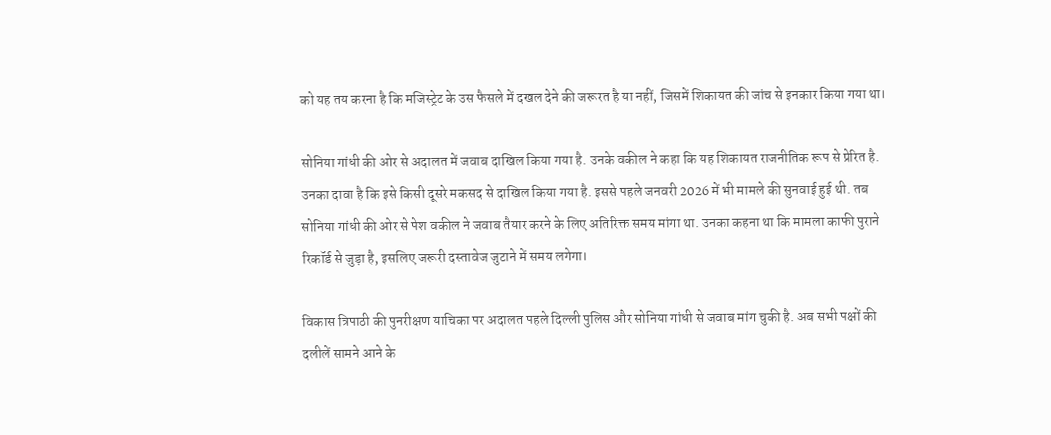को यह तय करना है कि मजिस्ट्रेट के उस फैसले में दखल देने की जरूरत है या नहीं, जिसमें शिकायत की जांच से इनकार किया गया था।

सोनिया गांधी की ओर से अदालत में जवाब दाखिल किया गया है. उनके वकील ने कहा कि यह शिकायत राजनीतिक रूप से प्रेरित है. उनका दावा है कि इसे किसी दूसरे मकसद से दाखिल किया गया है. इससे पहले जनवरी 2026 में भी मामले की सुनवाई हुई थी. तब सोनिया गांधी की ओर से पेश वकील ने जवाब तैयार करने के लिए अतिरिक्त समय मांगा था. उनका कहना था कि मामला काफी पुराने रिकॉर्ड से जुड़ा है, इसलिए जरूरी दस्तावेज जुटाने में समय लगेगा।

विकास त्रिपाठी की पुनरीक्षण याचिका पर अदालत पहले दिल्ली पुलिस और सोनिया गांधी से जवाब मांग चुकी है. अब सभी पक्षों की दलीलें सामने आने के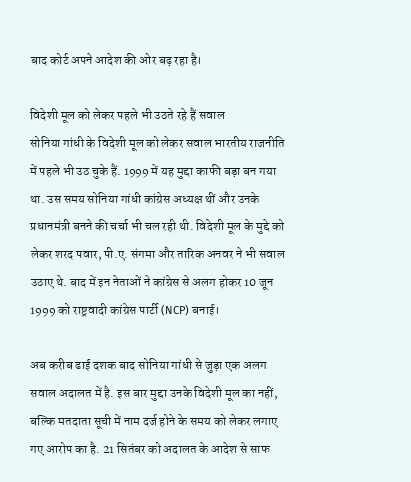बाद कोर्ट अपने आदेश की ओर बढ़ रहा है।

विदेशी मूल को लेकर पहले भी उठते रहे हैं सवाल
सोनिया गांधी के विदेशी मूल को लेकर सवाल भारतीय राजनीति में पहले भी उठ चुके हैं. 1999 में यह मुद्दा काफी बड़ा बन गया था. उस समय सोनिया गांधी कांग्रेस अध्यक्ष थीं और उनके प्रधानमंत्री बनने की चर्चा भी चल रही थी. विदेशी मूल के मुद्दे को लेकर शरद पवार, पी.ए. संगमा और तारिक अनवर ने भी सवाल उठाए थे. बाद में इन नेताओं ने कांग्रेस से अलग होकर 10 जून 1999 को राष्ट्रवादी कांग्रेस पार्टी (NCP) बनाई।

अब करीब ढाई दशक बाद सोनिया गांधी से जुड़ा एक अलग सवाल अदालत में है. इस बार मुद्दा उनके विदेशी मूल का नहीं, बल्कि मतदाता सूची में नाम दर्ज होने के समय को लेकर लगाए गए आरोप का है. 21 सितंबर को अदालत के आदेश से साफ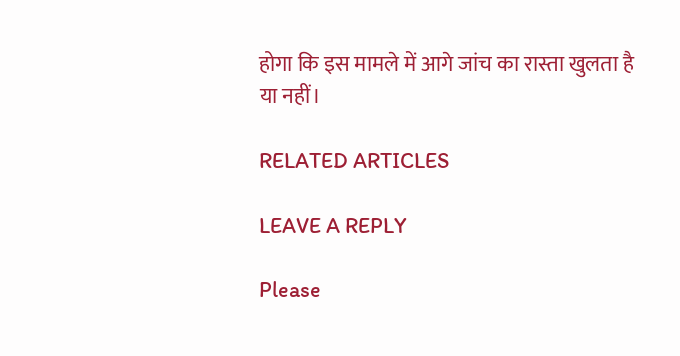होगा कि इस मामले में आगे जांच का रास्ता खुलता है या नहीं।

RELATED ARTICLES

LEAVE A REPLY

Please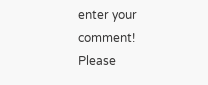enter your comment!
Please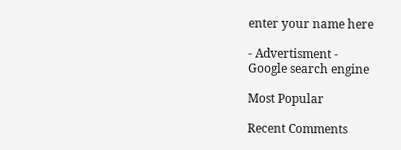enter your name here

- Advertisment -
Google search engine

Most Popular

Recent Comments